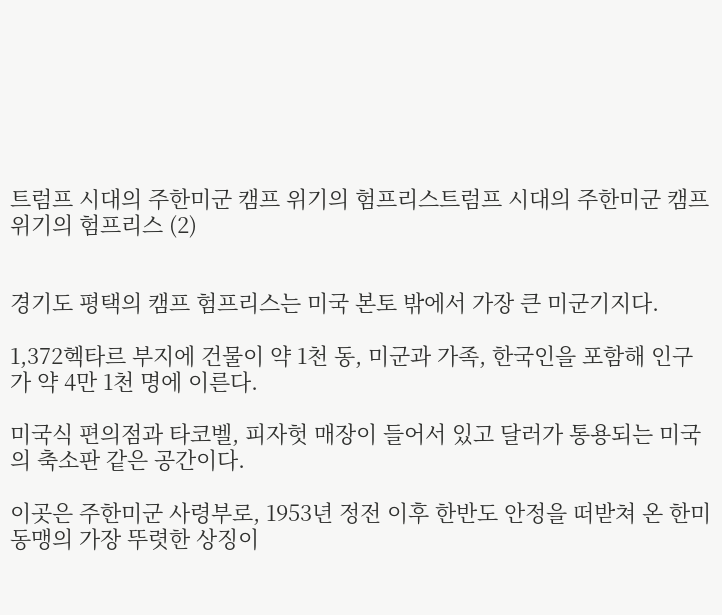트럼프 시대의 주한미군 캠프 위기의 험프리스트럼프 시대의 주한미군 캠프 위기의 험프리스 (2)


경기도 평택의 캠프 험프리스는 미국 본토 밖에서 가장 큰 미군기지다.

1,372헥타르 부지에 건물이 약 1천 동, 미군과 가족, 한국인을 포함해 인구가 약 4만 1천 명에 이른다.

미국식 편의점과 타코벨, 피자헛 매장이 들어서 있고 달러가 통용되는 미국의 축소판 같은 공간이다.

이곳은 주한미군 사령부로, 1953년 정전 이후 한반도 안정을 떠받쳐 온 한미동맹의 가장 뚜렷한 상징이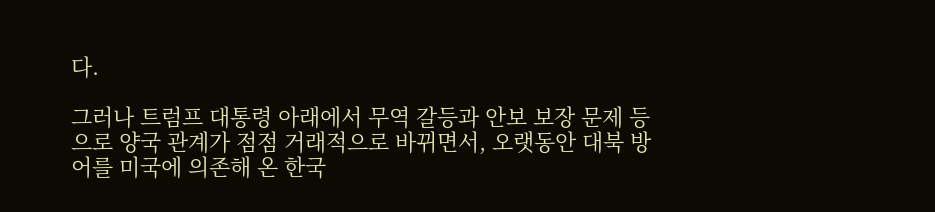다.

그러나 트럼프 대통령 아래에서 무역 갈등과 안보 보장 문제 등으로 양국 관계가 점점 거래적으로 바뀌면서, 오랫동안 대북 방어를 미국에 의존해 온 한국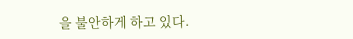을 불안하게 하고 있다.